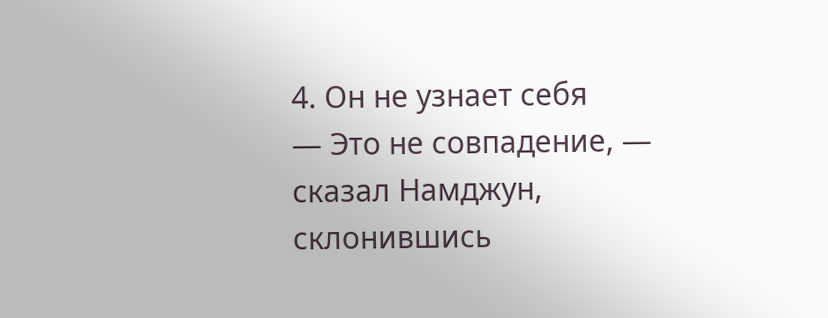4. Он не узнает себя
— Это не совпадение, — сказал Намджун, склонившись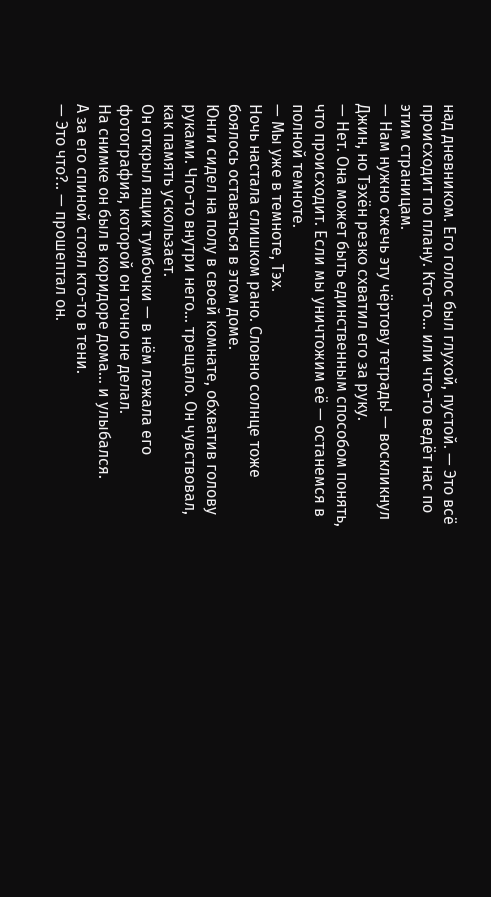над дневником. Его голос был глухой, пустой. — Это всё происходит по плану. Кто-то… или что-то ведёт нас по этим страницам.
— Нам нужно сжечь эту чёртову тетрадь! — воскликнул Джин, но Тэхён резко схватил его за руку.
— Нет. Она может быть единственным способом понять, что происходит. Если мы уничтожим её — останемся в полной темноте.
— Мы уже в темноте, Тэх.
Ночь настала слишком рано. Словно солнце тоже боялось оставаться в этом доме.
Юнги сидел на полу в своей комнате, обхватив голову руками. Что-то внутри него… трещало. Он чувствовал, как память ускользает.
Он открыл ящик тумбочки — в нём лежала его фотография, которой он точно не делал.
На снимке он был в коридоре дома… и улыбался.
А за его спиной стоял кто-то в тени.
— Это что?.. — прошептал он.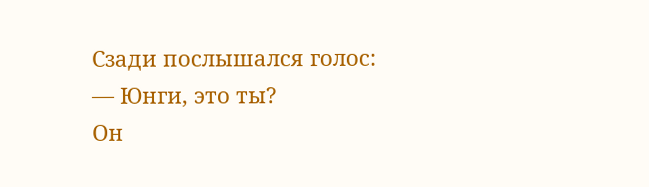Сзади послышался голос:
— Юнги, это ты?
Он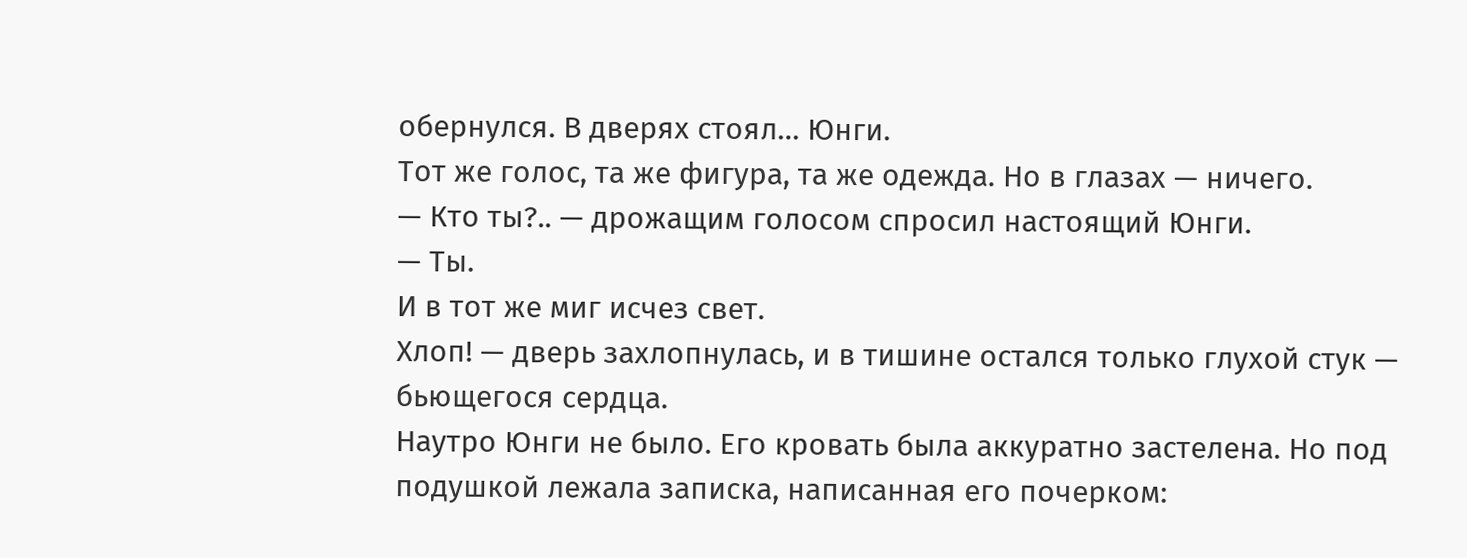обернулся. В дверях стоял… Юнги.
Тот же голос, та же фигура, та же одежда. Но в глазах — ничего.
— Кто ты?.. — дрожащим голосом спросил настоящий Юнги.
— Ты.
И в тот же миг исчез свет.
Хлоп! — дверь захлопнулась, и в тишине остался только глухой стук — бьющегося сердца.
Наутро Юнги не было. Его кровать была аккуратно застелена. Но под подушкой лежала записка, написанная его почерком: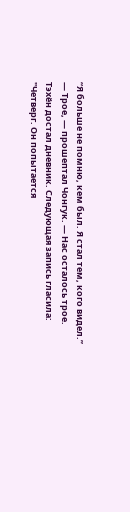“Я больше не помню, кем был. Я стал тем, кого видел.”
— Трое, — прошептал Чонгук. — Нас осталось трое.
Тэхён достал дневник. Следующая запись гласила:
"Четверг. Он попытается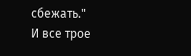сбежать."
И все трое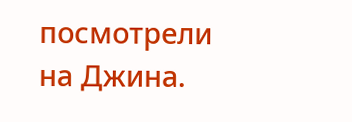посмотрели на Джина.